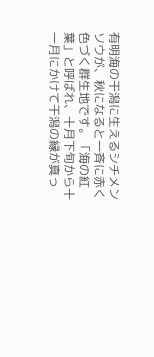有明海の干潟に生えるシチメンソウが、秋になると一斉に赤く色づく群生地です。「海の紅葉」と呼ばれ、十月下旬から十一月にかけて干潟の縁が真っ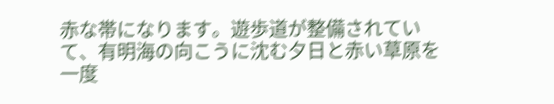赤な帯になります。遊歩道が整備されていて、有明海の向こうに沈む夕日と赤い草原を一度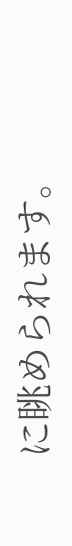に眺められます。